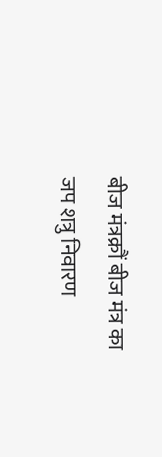बीज मंत्रक्रौं बीज मंत्र का जप शत्रु निवारण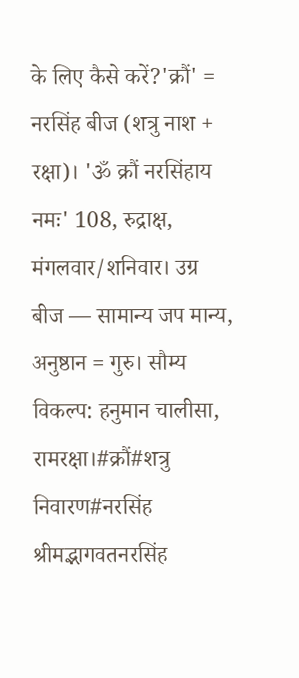के लिए कैसे करें?'क्रौं' = नरसिंह बीज (शत्रु नाश + रक्षा)। 'ॐ क्रौं नरसिंहाय नमः' 108, रुद्राक्ष, मंगलवार/शनिवार। उग्र बीज — सामान्य जप मान्य, अनुष्ठान = गुरु। सौम्य विकल्प: हनुमान चालीसा, रामरक्षा।#क्रौं#शत्रु निवारण#नरसिंह
श्रीमद्भागवतनरसिंह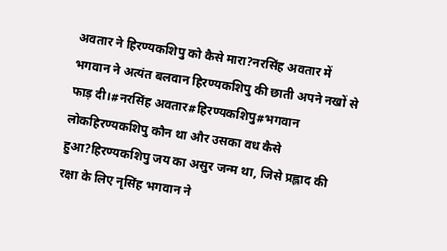अवतार ने हिरण्यकशिपु को कैसे मारा?नरसिंह अवतार में भगवान ने अत्यंत बलवान हिरण्यकशिपु की छाती अपने नखों से फाड़ दी।#नरसिंह अवतार#हिरण्यकशिपु#भगवान
लोकहिरण्यकशिपु कौन था और उसका वध कैसे हुआ?हिरण्यकशिपु जय का असुर जन्म था, जिसे प्रह्लाद की रक्षा के लिए नृसिंह भगवान ने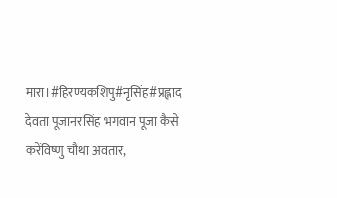मारा।#हिरण्यकशिपु#नृसिंह#प्रह्लाद
देवता पूजानरसिंह भगवान पूजा कैसे करेंविष्णु चौथा अवतार,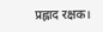प्रह्लाद रक्षक।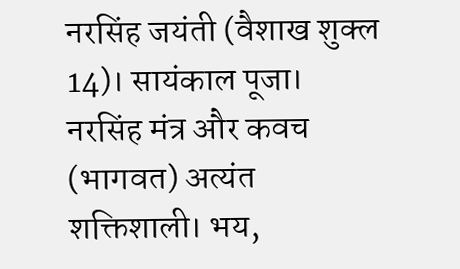नरसिंह जयंती (वैशाख शुक्ल 14)। सायंकाल पूजा। नरसिंह मंत्र और कवच (भागवत) अत्यंत शक्तिशाली। भय,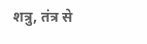शत्रु, तंत्र से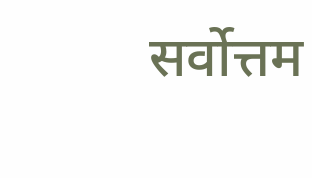सर्वोत्तम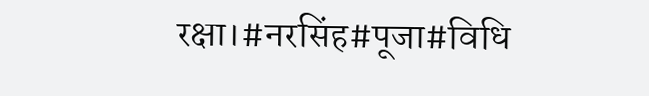रक्षा।#नरसिंह#पूजा#विधि